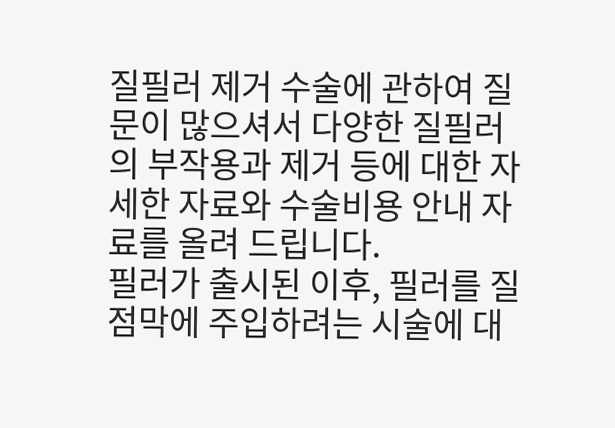질필러 제거 수술에 관하여 질문이 많으셔서 다양한 질필러의 부작용과 제거 등에 대한 자세한 자료와 수술비용 안내 자료를 올려 드립니다.
필러가 출시된 이후, 필러를 질점막에 주입하려는 시술에 대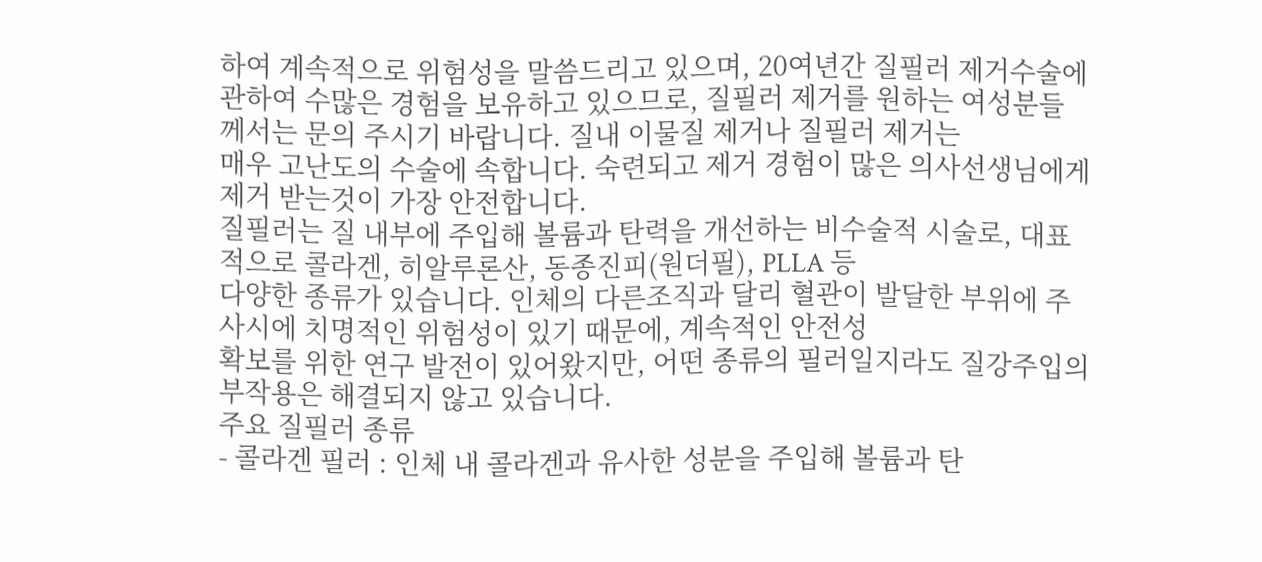하여 계속적으로 위험성을 말씀드리고 있으며, 20여년간 질필러 제거수술에
관하여 수많은 경험을 보유하고 있으므로, 질필러 제거를 원하는 여성분들 께서는 문의 주시기 바랍니다. 질내 이물질 제거나 질필러 제거는
매우 고난도의 수술에 속합니다. 숙련되고 제거 경험이 많은 의사선생님에게 제거 받는것이 가장 안전합니다.
질필러는 질 내부에 주입해 볼륨과 탄력을 개선하는 비수술적 시술로, 대표적으로 콜라겐, 히알루론산, 동종진피(원더필), PLLA 등
다양한 종류가 있습니다. 인체의 다른조직과 달리 혈관이 발달한 부위에 주사시에 치명적인 위험성이 있기 때문에, 계속적인 안전성
확보를 위한 연구 발전이 있어왔지만, 어떤 종류의 필러일지라도 질강주입의 부작용은 해결되지 않고 있습니다.
주요 질필러 종류
- 콜라겐 필러 : 인체 내 콜라겐과 유사한 성분을 주입해 볼륨과 탄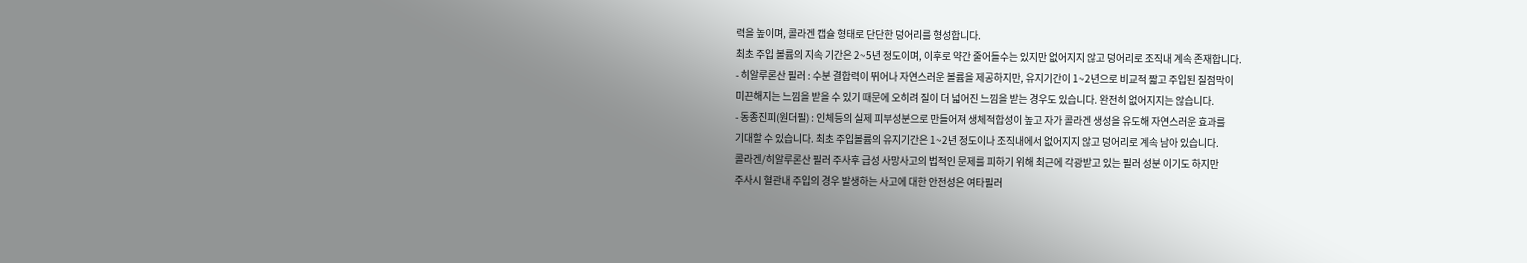력을 높이며, 콜라겐 캡슐 형태로 단단한 덩어리를 형성합니다.
최초 주입 볼륨의 지속 기간은 2~5년 정도이며, 이후로 약간 줄어들수는 있지만 없어지지 않고 덩어리로 조직내 계속 존재합니다.
- 히알루론산 필러 : 수분 결합력이 뛰어나 자연스러운 볼륨을 제공하지만, 유지기간이 1~2년으로 비교적 짧고 주입된 질점막이
미끈해지는 느낌을 받을 수 있기 때문에 오히려 질이 더 넓어진 느낌을 받는 경우도 있습니다. 완전히 없어지지는 않습니다.
- 동종진피(원더필) : 인체등의 실제 피부성분으로 만들어져 생체적합성이 높고 자가 콜라겐 생성을 유도해 자연스러운 효과를
기대할 수 있습니다. 최초 주입볼륨의 유지기간은 1~2년 정도이나 조직내에서 없어지지 않고 덩어리로 계속 남아 있습니다.
콜라겐/히알루론산 필러 주사후 급성 사망사고의 법적인 문제를 피하기 위해 최근에 각광받고 있는 필러 성분 이기도 하지만
주사시 혈관내 주입의 경우 발생하는 사고에 대한 안전성은 여타필러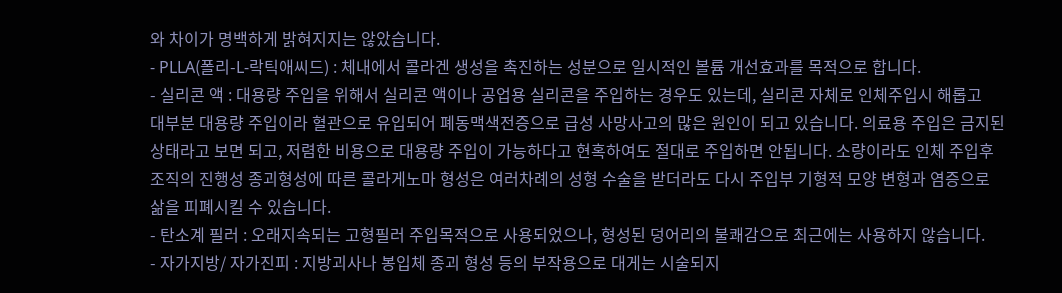와 차이가 명백하게 밝혀지지는 않았습니다.
- PLLA(폴리-L-락틱애씨드) : 체내에서 콜라겐 생성을 촉진하는 성분으로 일시적인 볼륨 개선효과를 목적으로 합니다.
- 실리콘 액 : 대용량 주입을 위해서 실리콘 액이나 공업용 실리콘을 주입하는 경우도 있는데, 실리콘 자체로 인체주입시 해롭고
대부분 대용량 주입이라 혈관으로 유입되어 폐동맥색전증으로 급성 사망사고의 많은 원인이 되고 있습니다. 의료용 주입은 금지된
상태라고 보면 되고, 저렴한 비용으로 대용량 주입이 가능하다고 현혹하여도 절대로 주입하면 안됩니다. 소량이라도 인체 주입후
조직의 진행성 종괴형성에 따른 콜라게노마 형성은 여러차례의 성형 수술을 받더라도 다시 주입부 기형적 모양 변형과 염증으로
삶을 피폐시킬 수 있습니다.
- 탄소계 필러 : 오래지속되는 고형필러 주입목적으로 사용되었으나, 형성된 덩어리의 불쾌감으로 최근에는 사용하지 않습니다.
- 자가지방/ 자가진피 : 지방괴사나 봉입체 종괴 형성 등의 부작용으로 대게는 시술되지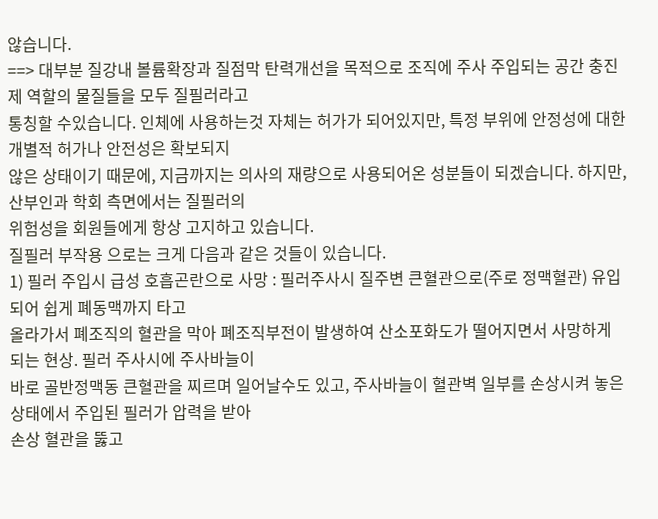않습니다.
==> 대부분 질강내 볼륨확장과 질점막 탄력개선을 목적으로 조직에 주사 주입되는 공간 충진제 역할의 물질들을 모두 질필러라고
통칭할 수있습니다. 인체에 사용하는것 자체는 허가가 되어있지만, 특정 부위에 안정성에 대한 개별적 허가나 안전성은 확보되지
않은 상태이기 때문에, 지금까지는 의사의 재량으로 사용되어온 성분들이 되겠습니다. 하지만, 산부인과 학회 측면에서는 질필러의
위험성을 회원들에게 항상 고지하고 있습니다.
질필러 부작용 으로는 크게 다음과 같은 것들이 있습니다.
1) 필러 주입시 급성 호흡곤란으로 사망 : 필러주사시 질주변 큰혈관으로(주로 정맥혈관) 유입되어 쉽게 폐동맥까지 타고
올라가서 폐조직의 혈관을 막아 폐조직부전이 발생하여 산소포화도가 떨어지면서 사망하게 되는 현상. 필러 주사시에 주사바늘이
바로 골반정맥동 큰혈관을 찌르며 일어날수도 있고, 주사바늘이 혈관벽 일부를 손상시켜 놓은 상태에서 주입된 필러가 압력을 받아
손상 혈관을 뚫고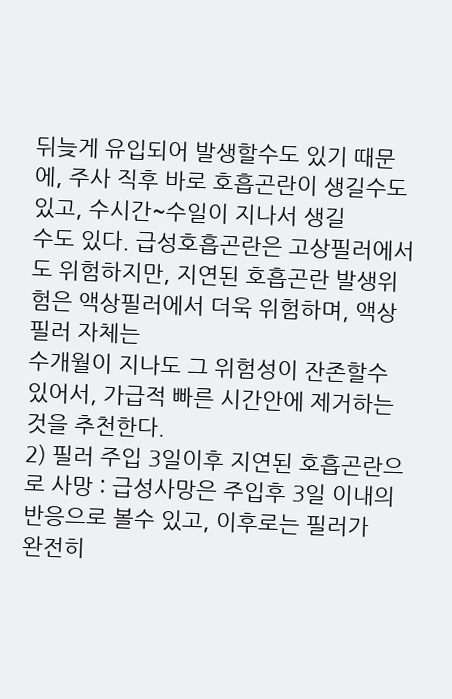뒤늦게 유입되어 발생할수도 있기 때문에, 주사 직후 바로 호흡곤란이 생길수도 있고, 수시간~수일이 지나서 생길
수도 있다. 급성호흡곤란은 고상필러에서도 위험하지만, 지연된 호흡곤란 발생위험은 액상필러에서 더욱 위험하며, 액상필러 자체는
수개월이 지나도 그 위험성이 잔존할수 있어서, 가급적 빠른 시간안에 제거하는 것을 추천한다.
2) 필러 주입 3일이후 지연된 호흡곤란으로 사망 : 급성사망은 주입후 3일 이내의 반응으로 볼수 있고, 이후로는 필러가
완전히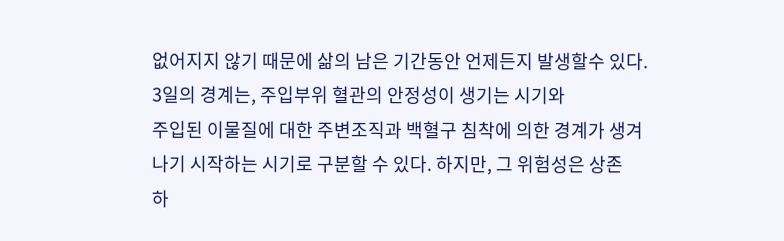없어지지 않기 때문에 삶의 남은 기간동안 언제든지 발생할수 있다. 3일의 경계는, 주입부위 혈관의 안정성이 생기는 시기와
주입된 이물질에 대한 주변조직과 백혈구 침착에 의한 경계가 생겨나기 시작하는 시기로 구분할 수 있다. 하지만, 그 위험성은 상존
하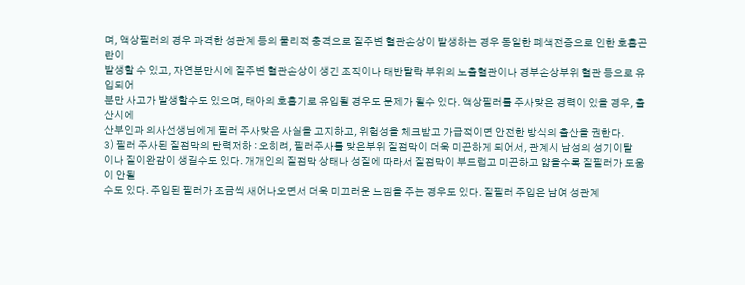며, 액상필러의 경우 과격한 성관계 등의 물리적 충격으로 질주변 혈관손상이 발생하는 경우 동일한 폐색전증으로 인한 호흡곤란이
발생할 수 있고, 자연분만시에 질주변 혈관손상이 생긴 조직이나 태반탈락 부위의 노출혈관이나 경부손상부위 혈관 등으로 유입되어
분만 사고가 발생할수도 있으며, 태아의 호흡기로 유입될 경우도 문제가 될수 있다. 액상필러를 주사맞은 경력이 있을 경우, 출산시에
산부인과 의사선생님에게 필러 주사맞은 사실을 고지하고, 위험성을 체크받고 가급적이면 안전한 방식의 출산을 권한다.
3) 필러 주사된 질점막의 탄력저하 : 오히려, 필러주사를 맞은부위 질점막이 더욱 미끈하게 되어서, 관계시 남성의 성기이탈
이나 질이완감이 생길수도 있다. 개개인의 질점막 상태나 성질에 따라서 질점막이 부드럽고 미끈하고 얇을수록 질필러가 도움이 안될
수도 있다. 주입된 필러가 조금씩 새어나오면서 더욱 미끄러운 느낌을 주는 경우도 있다. 질필러 주입은 남여 성관계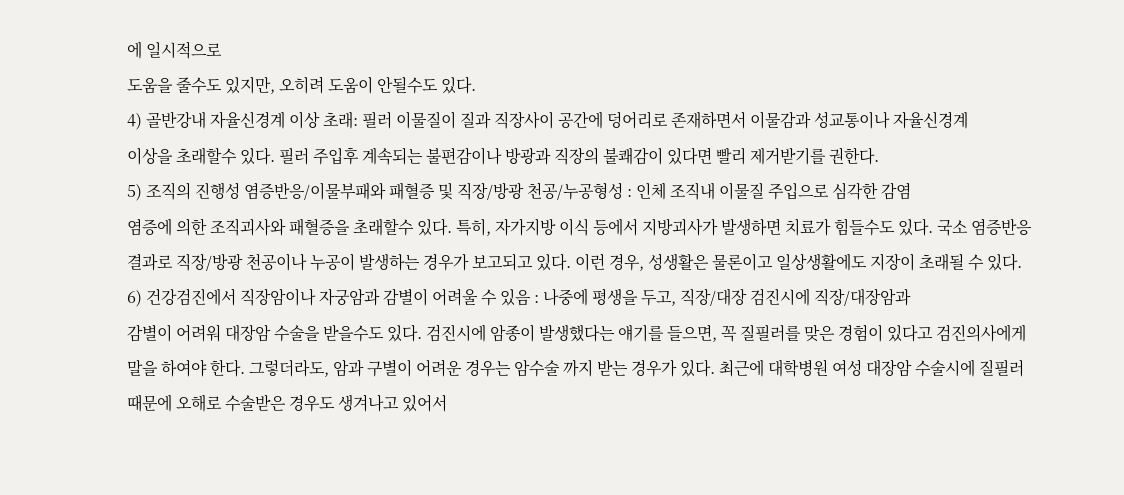에 일시적으로
도움을 줄수도 있지만, 오히려 도움이 안될수도 있다.
4) 골반강내 자율신경계 이상 초래: 필러 이물질이 질과 직장사이 공간에 덩어리로 존재하면서 이물감과 성교통이나 자율신경계
이상을 초래할수 있다. 필러 주입후 계속되는 불편감이나 방광과 직장의 불쾌감이 있다면 빨리 제거받기를 권한다.
5) 조직의 진행성 염증반응/이물부패와 패혈증 및 직장/방광 천공/누공형성 : 인체 조직내 이물질 주입으로 심각한 감염
염증에 의한 조직괴사와 패혈증을 초래할수 있다. 특히, 자가지방 이식 등에서 지방괴사가 발생하면 치료가 힘들수도 있다. 국소 염증반응
결과로 직장/방광 천공이나 누공이 발생하는 경우가 보고되고 있다. 이런 경우, 성생활은 물론이고 일상생활에도 지장이 초래될 수 있다.
6) 건강검진에서 직장암이나 자궁암과 감별이 어려울 수 있음 : 나중에 평생을 두고, 직장/대장 검진시에 직장/대장암과
감별이 어려워 대장암 수술을 받을수도 있다. 검진시에 암종이 발생했다는 얘기를 들으면, 꼭 질필러를 맞은 경험이 있다고 검진의사에게
말을 하여야 한다. 그렇더라도, 암과 구별이 어려운 경우는 암수술 까지 받는 경우가 있다. 최근에 대학병원 여성 대장암 수술시에 질필러
때문에 오해로 수술받은 경우도 생겨나고 있어서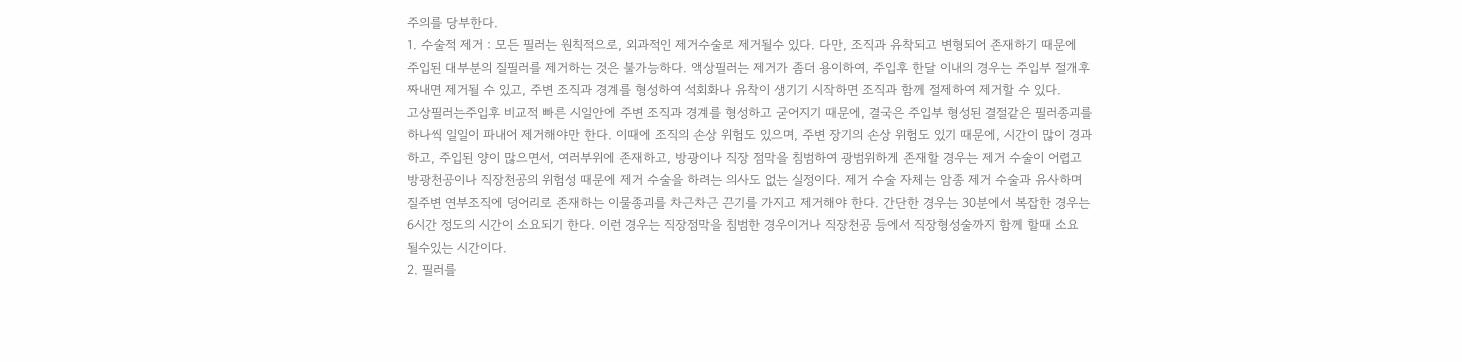주의를 당부한다.
1. 수술적 제거 : 모든 필러는 원칙적으로, 외과적인 제거수술로 제거될수 있다. 다만, 조직과 유착되고 변형되어 존재하기 때문에
주입된 대부분의 질필러를 제거하는 것은 불가능하다. 액상필러는 제거가 좀더 용이하여, 주입후 한달 이내의 경우는 주입부 절개후
짜내면 제거될 수 있고, 주변 조직과 경계를 형성하여 석회화나 유착이 생기기 시작하면 조직과 함께 절제하여 제거할 수 있다.
고상필러는주입후 비교적 빠른 시일안에 주변 조직과 경계를 형성하고 굳어지기 때문에, 결국은 주입부 형성된 결절같은 필러종괴를
하나씩 일일이 파내어 제거해야만 한다. 이때에 조직의 손상 위험도 있으며, 주변 장기의 손상 위험도 있기 때문에, 시간이 많이 경과
하고, 주입된 양이 많으면서, 여러부위에 존재하고, 방광이나 직장 점막을 침범하여 광범위하게 존재할 경우는 제거 수술이 어렵고
방광천공이나 직장천공의 위험성 때문에 제거 수술을 하려는 의사도 없는 실정이다. 제거 수술 자체는 암종 제거 수술과 유사하며
질주변 연부조직에 덩어리로 존재하는 이물종괴를 차근차근 끈기를 가지고 제거해야 한다. 간단한 경우는 30분에서 복잡한 경우는
6시간 정도의 시간이 소요되기 한다. 이런 경우는 직장점막을 침범한 경우이거나 직장천공 등에서 직장형성술까지 함께 할때 소요
될수있는 시간이다.
2. 필러를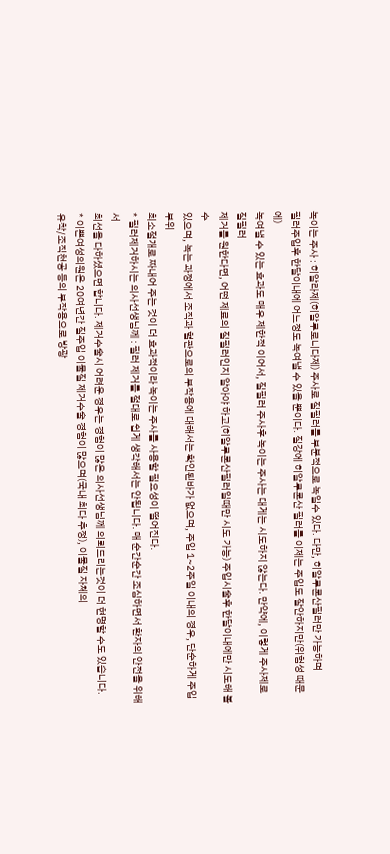녹이는 주사 : 히알라제(히알루로니다제) 주사로 질필러를 부분적으로 녹일수 있다. 다만, 히알루론산필러만 가능하며
필러주입후 한달이내에 어느정도 녹여낼 수 있을 뿐이다. 질강에 히알루론산 필러를 이제는 주입도 잘안하지만(위험성 때문에)
녹여낼 수 있는 효과도 매우 제한적 이어서, 질필러 주사후 녹이는 주사는 대게는 시도하지 않는다. 만약에, 이렇게 주사제로 질필러
제거를 원한다면, 어떤 제료의 질필러인지 알아야 하고(히알루론산필러일때만 시도 가능) 주입시술후 한달이내에만 시도해 볼수
있으며, 녹는 과정에서 조직과 혈관으로의 부작용에 대해서는 확인된바가 없으며, 주입 1~2주일 이내의 경우, 단순하게 주입부위
최소절개로 짜내어 주는 것이 더 효과적이라 녹이는 주사를 사용할 필요성이 떨어진다.
* 필러제거하시는 의사선생님께 : 필러 제거를 절대로 쉽게 생각해서는 안됩니다. 매 순간순간 조심하면서 환자의 안전을 위해서
최선을 다하셨으면 합니다. 제거수술시 어려운 경우는 경험이 많은 의사선생님께 의뢰드리는것이 더 현명할 수도 있습니다.
* 이쁜여성의원은 20여년간 질주입 이물질 제거수술 경험이 많으며(국내 최다 추정), 이물질 자체의
유착/조직천공 등의 부작용으로 방광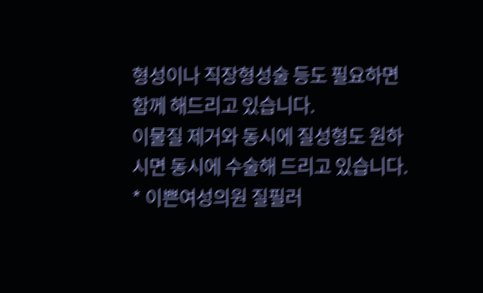형성이나 직장형성술 등도 필요하면 함께 해드리고 있습니다.
이물질 제거와 동시에 질성형도 원하시면 동시에 수술해 드리고 있습니다.
* 이쁜여성의원 질필러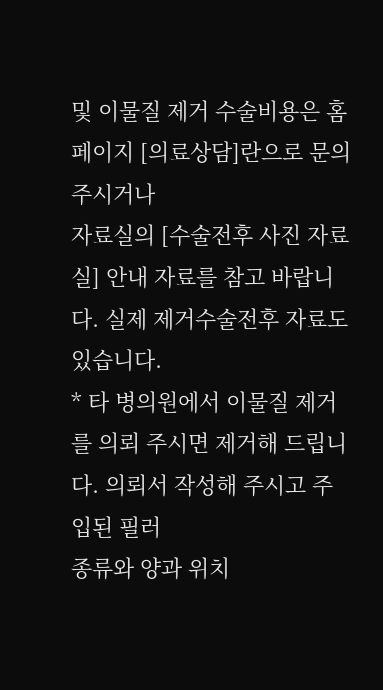및 이물질 제거 수술비용은 홈페이지 [의료상담]란으로 문의 주시거나
자료실의 [수술전후 사진 자료실] 안내 자료를 참고 바랍니다. 실제 제거수술전후 자료도 있습니다.
* 타 병의원에서 이물질 제거를 의뢰 주시면 제거해 드립니다. 의뢰서 작성해 주시고 주입된 필러
종류와 양과 위치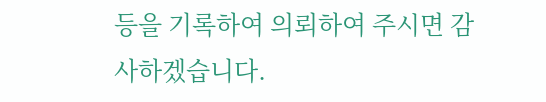등을 기록하여 의뢰하여 주시면 감사하겠습니다.